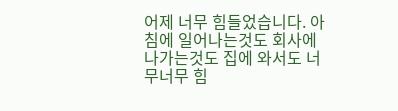어제 너무 힘들었습니다. 아침에 일어나는것도 회사에 나가는것도 집에 와서도 너무너무 힘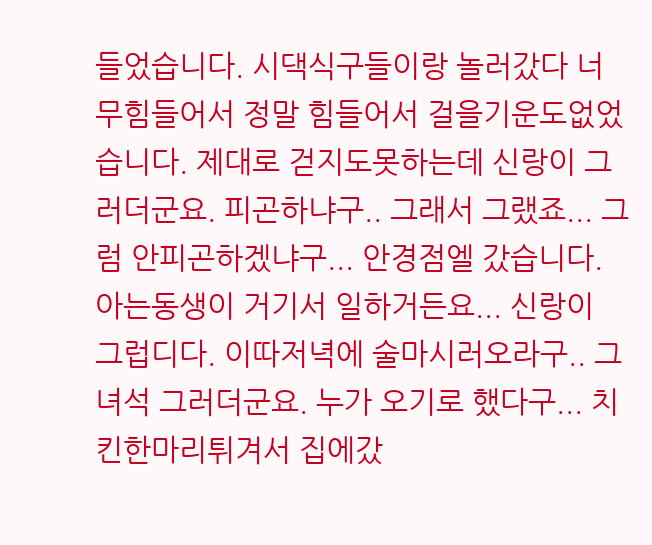들었습니다. 시댁식구들이랑 놀러갔다 너무힘들어서 정말 힘들어서 걸을기운도없었습니다. 제대로 걷지도못하는데 신랑이 그러더군요. 피곤하냐구.. 그래서 그랬죠... 그럼 안피곤하겠냐구... 안경점엘 갔습니다. 아는동생이 거기서 일하거든요... 신랑이 그럽디다. 이따저녁에 술마시러오라구.. 그녀석 그러더군요. 누가 오기로 했다구... 치킨한마리튀겨서 집에갔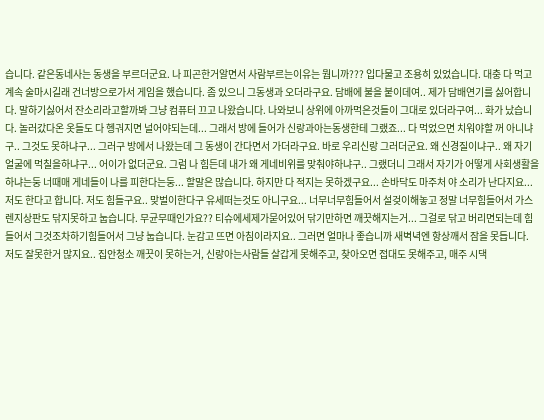습니다. 같은동네사는 동생을 부르더군요. 나 피곤한거알면서 사람부르는이유는 뭡니까??? 입다물고 조용히 있었습니다. 대충 다 먹고 계속 술마시길래 건너방으로가서 게임을 했습니다. 좀 있으니 그동생과 오더라구요. 담배에 불을 붙이데여.. 제가 담배연기를 싫어합니다. 말하기싫어서 잔소리라고할까봐 그냥 컴퓨터 끄고 나왔습니다. 나와보니 상위에 아까먹은것들이 그대로 있더라구여... 화가 났습니다. 놀러갔다온 옷들도 다 헹궈지면 널어야되는데... 그래서 방에 들어가 신랑과아는동생한테 그랬죠... 다 먹었으면 치워야할 꺼 아니냐구.. 그것도 못하냐구... 그러구 방에서 나왔는데 그 동생이 간다면서 가더라구요. 바로 우리신랑 그러더군요. 왜 신경질이냐구.. 왜 자기얼굴에 먹칠을하냐구... 어이가 없더군요. 그럼 나 힘든데 내가 왜 게네비위를 맞춰야하냐구.. 그랬더니 그래서 자기가 어떻게 사회생활을하냐는둥 너때매 게네들이 나를 피한다는둥... 할말은 많습니다. 하지만 다 적지는 못하겠구요... 손바닥도 마주처 야 소리가 난다지요... 저도 한다고 합니다. 저도 힘들구요.. 맞벌이한다구 유세떠는것도 아니구요... 너무너무힘들어서 설겆이해놓고 정말 너무힘들어서 가스렌지상판도 닦지못하고 눕습니다. 무균무때인가요?? 티슈에세제가묻어있어 닦기만하면 깨끗해지는거... 그걸로 닦고 버리면되는데 힘들어서 그것조차하기힘들어서 그냥 눕습니다. 눈감고 뜨면 아침이라지요.. 그러면 얼마나 좋습니까 새벽녁엔 항상깨서 잠을 못듭니다. 저도 잘못한거 많지요.. 집안청소 깨끗이 못하는거, 신랑아는사람들 살갑게 못해주고, 찾아오면 접대도 못해주고, 매주 시댁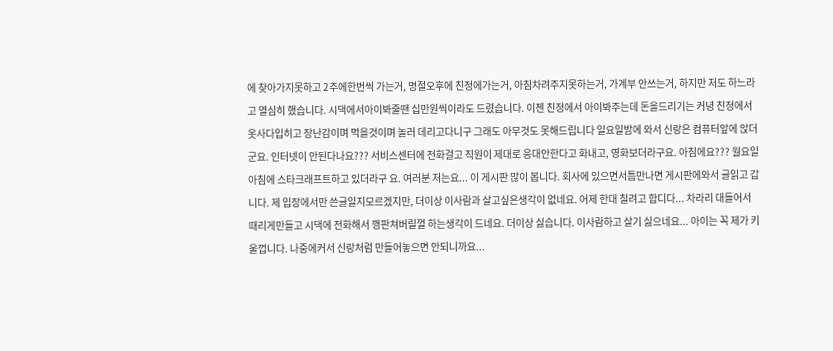에 찾아가지못하고 2주에한번씩 가는거, 명절오후에 친정에가는거, 아침차려주지못하는거, 가계부 안쓰는거, 하지만 저도 하느라고 열심히 했습니다. 시댁에서아이봐줄땐 십만원씩이라도 드렸습니다. 이젠 친정에서 아이봐주는데 돈을드리기는 커녕 친정에서 옷사다입히고 장난감이며 먹을것이며 놀러 데리고다니구 그래도 아무것도 못해드립니다 일요일밤에 와서 신랑은 컴퓨터앞에 앉더군요. 인터넷이 안된다나요??? 서비스센터에 전화걸고 직원이 제대로 응대안한다고 화내고, 영화보더라구요. 아침에요??? 월요일아침에 스타크래프트하고 있더라구 요. 여러분 저는요... 이 게시판 많이 봅니다. 회사에 있으면서틈만나면 게시판에와서 글읽고 갑니다. 제 입장에서만 쓴글일지모르겠지만, 더이상 이사람과 살고싶은생각이 없네요. 어제 한대 칠려고 합디다... 차라리 대들어서 때리게만들고 시댁에 전화해서 깽판쳐버릴껄 하는생각이 드네요. 더이상 싫습니다. 이사람하고 살기 싫으네요... 아이는 꼭 제가 키울껍니다. 나중에커서 신랑처럼 만들어놓으면 안되니까요...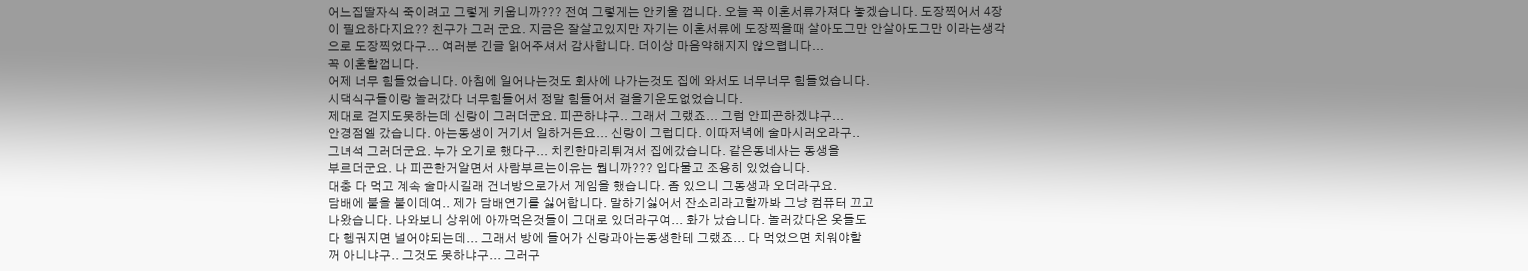어느집딸자식 죽이려고 그렇게 키웁니까??? 전여 그렇게는 안키울 껍니다. 오늘 꼭 이혼서류가져다 놓겠습니다. 도장찍어서 4장이 필요하다지요?? 친구가 그러 군요. 지금은 잘살고있지만 자기는 이혼서류에 도장찍을때 살아도그만 안살아도그만 이라는생각으로 도장찍었다구... 여러분 긴글 읽어주셔서 감사합니다. 더이상 마음약해지지 않으렵니다...
꼭 이혼할껍니다.
어제 너무 힘들었습니다. 아침에 일어나는것도 회사에 나가는것도 집에 와서도 너무너무 힘들었습니다.
시댁식구들이랑 놀러갔다 너무힘들어서 정말 힘들어서 걸을기운도없었습니다.
제대로 걷지도못하는데 신랑이 그러더군요. 피곤하냐구.. 그래서 그랬죠... 그럼 안피곤하겠냐구...
안경점엘 갔습니다. 아는동생이 거기서 일하거든요... 신랑이 그럽디다. 이따저녁에 술마시러오라구..
그녀석 그러더군요. 누가 오기로 했다구... 치킨한마리튀겨서 집에갔습니다. 같은동네사는 동생을
부르더군요. 나 피곤한거알면서 사람부르는이유는 뭡니까??? 입다물고 조용히 있었습니다.
대충 다 먹고 계속 술마시길래 건너방으로가서 게임을 했습니다. 좀 있으니 그동생과 오더라구요.
담배에 불을 붙이데여.. 제가 담배연기를 싫어합니다. 말하기싫어서 잔소리라고할까봐 그냥 컴퓨터 끄고
나왔습니다. 나와보니 상위에 아까먹은것들이 그대로 있더라구여... 화가 났습니다. 놀러갔다온 옷들도
다 헹궈지면 널어야되는데... 그래서 방에 들어가 신랑과아는동생한테 그랬죠... 다 먹었으면 치워야할
꺼 아니냐구.. 그것도 못하냐구... 그러구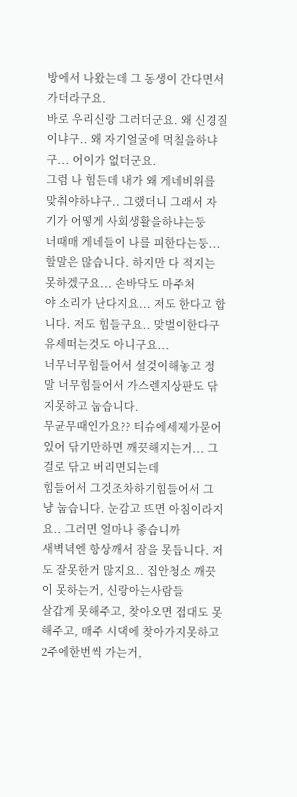방에서 나왔는데 그 동생이 간다면서 가더라구요.
바로 우리신랑 그러더군요. 왜 신경질이냐구.. 왜 자기얼굴에 먹칠을하냐구... 어이가 없더군요.
그럼 나 힘든데 내가 왜 게네비위를 맞춰야하냐구.. 그랬더니 그래서 자기가 어떻게 사회생활을하냐는둥
너때매 게네들이 나를 피한다는둥... 할말은 많습니다. 하지만 다 적지는 못하겠구요... 손바닥도 마주처
야 소리가 난다지요... 저도 한다고 합니다. 저도 힘들구요.. 맞벌이한다구 유세떠는것도 아니구요...
너무너무힘들어서 설겆이해놓고 정말 너무힘들어서 가스렌지상판도 닦지못하고 눕습니다.
무균무때인가요?? 티슈에세제가묻어있어 닦기만하면 깨끗해지는거... 그걸로 닦고 버리면되는데
힘들어서 그것조차하기힘들어서 그냥 눕습니다. 눈감고 뜨면 아침이라지요.. 그러면 얼마나 좋습니까
새벽녁엔 항상깨서 잠을 못듭니다. 저도 잘못한거 많지요.. 집안청소 깨끗이 못하는거, 신랑아는사람들
살갑게 못해주고, 찾아오면 접대도 못해주고, 매주 시댁에 찾아가지못하고 2주에한번씩 가는거,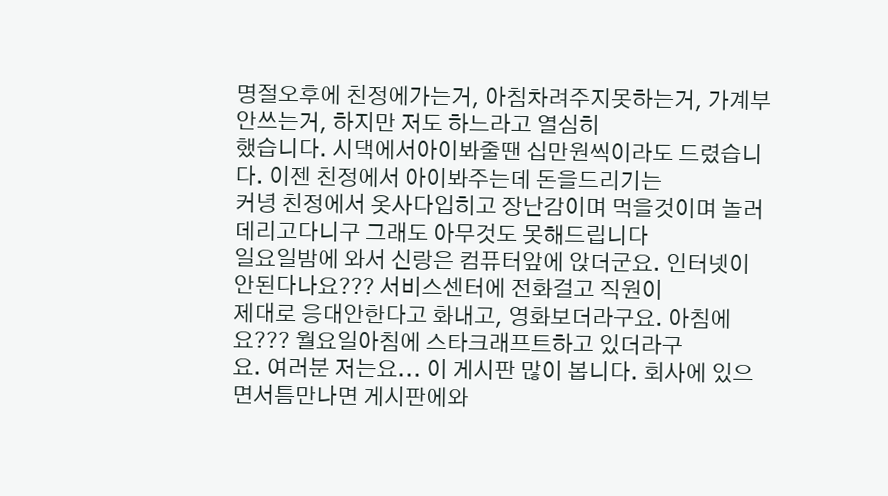명절오후에 친정에가는거, 아침차려주지못하는거, 가계부 안쓰는거, 하지만 저도 하느라고 열심히
했습니다. 시댁에서아이봐줄땐 십만원씩이라도 드렸습니다. 이젠 친정에서 아이봐주는데 돈을드리기는
커녕 친정에서 옷사다입히고 장난감이며 먹을것이며 놀러 데리고다니구 그래도 아무것도 못해드립니다
일요일밤에 와서 신랑은 컴퓨터앞에 앉더군요. 인터넷이 안된다나요??? 서비스센터에 전화걸고 직원이
제대로 응대안한다고 화내고, 영화보더라구요. 아침에요??? 월요일아침에 스타크래프트하고 있더라구
요. 여러분 저는요... 이 게시판 많이 봅니다. 회사에 있으면서틈만나면 게시판에와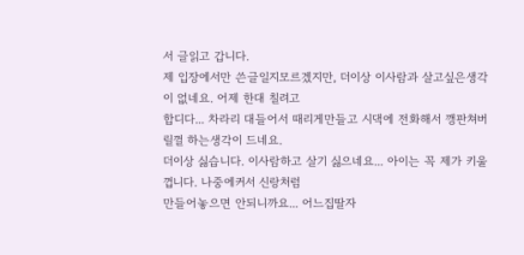서 글읽고 갑니다.
제 입장에서만 쓴글일지모르겠지만, 더이상 이사람과 살고싶은생각이 없네요. 어제 한대 칠려고
합디다... 차라리 대들어서 때리게만들고 시댁에 전화해서 깽판쳐버릴껄 하는생각이 드네요.
더이상 싫습니다. 이사람하고 살기 싫으네요... 아이는 꼭 제가 키울껍니다. 나중에커서 신랑처럼
만들어놓으면 안되니까요... 어느집딸자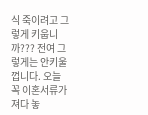식 죽이려고 그렇게 키웁니까??? 전여 그렇게는 안키울
껍니다. 오늘 꼭 이혼서류가져다 놓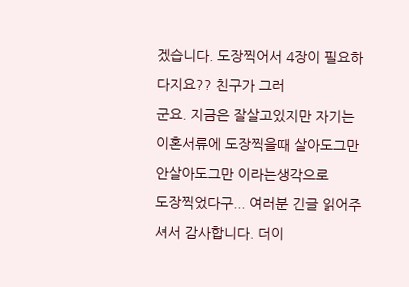겠습니다. 도장찍어서 4장이 필요하다지요?? 친구가 그러
군요. 지금은 잘살고있지만 자기는 이혼서류에 도장찍을때 살아도그만 안살아도그만 이라는생각으로
도장찍었다구... 여러분 긴글 읽어주셔서 감사합니다. 더이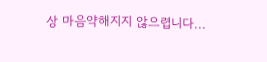상 마음약해지지 않으렵니다...